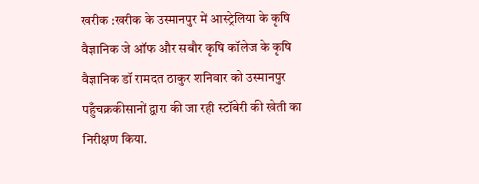खरीक :खरीक के उस्मानपुर में आस्ट्रेलिया के कृषि वैज्ञानिक जे ऑफ और सबौर कृषि कॉलेज के कृषि वैज्ञानिक डॉ रामदत ठाकुर शनिवार को उस्मानपुर पहुँचक्रकीसानों द्वारा की जा रही स्टॉबेरी की खेती का निरीक्षण किया.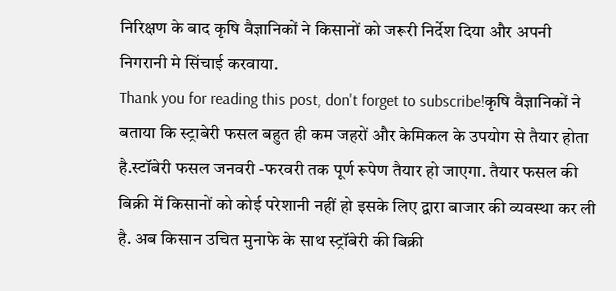निरिक्षण के बाद कृषि वैज्ञानिकों ने किसानों को जरूरी निर्देश दिया और अपनी निगरानी मे सिंचाई करवाया.
Thank you for reading this post, don't forget to subscribe!कृषि वैज्ञानिकों ने बताया कि स्ट्राबेरी फसल बहुत ही कम जहरों और केमिकल के उपयोग से तैयार होता है.स्टॉबेरी फसल जनवरी -फरवरी तक पूर्ण रूपेण तैयार हो जाएगा. तैयार फसल की बिक्री में किसानों को कोई परेशानी नहीं हो इसके लिए द्वारा बाजार की व्यवस्था कर ली है. अब किसान उचित मुनाफे के साथ स्ट्रॉबेरी की बिक्री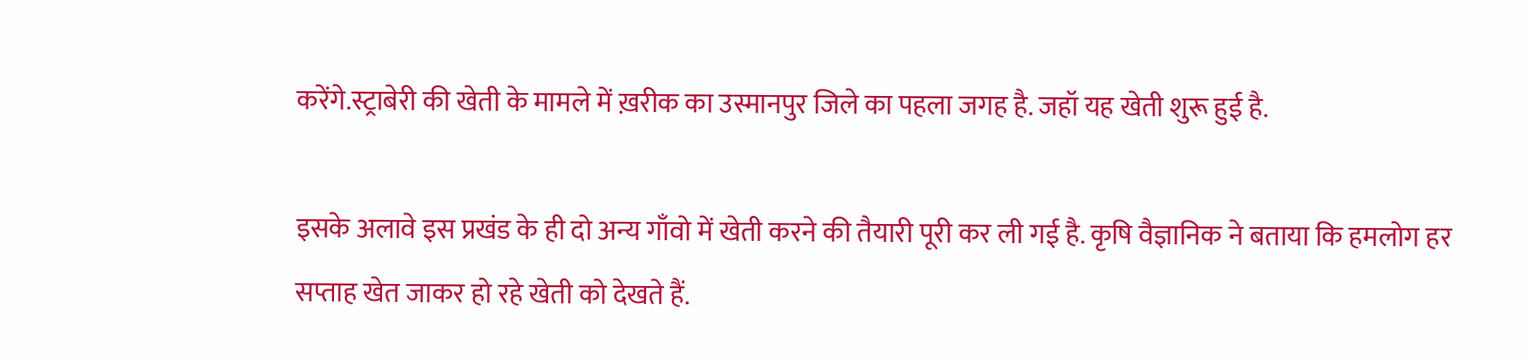करेंगे.स्ट्राबेरी की खेती के मामले में ख़रीक का उस्मानपुर जिले का पहला जगह है. जहॉ यह खेती शुरू हुई है.

इसके अलावे इस प्रखंड के ही दो अन्य गाँवो में खेती करने की तैयारी पूरी कर ली गई है. कृषि वैज्ञानिक ने बताया कि हमलोग हर सप्ताह खेत जाकर हो रहे खेती को देखते हैं.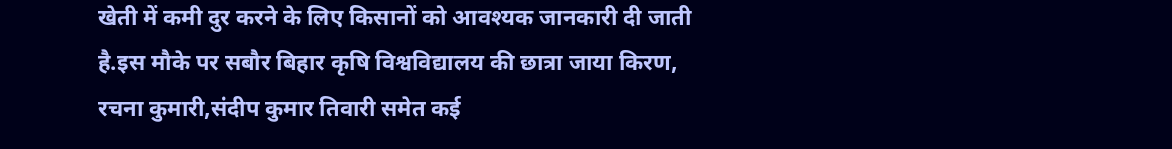खेती में कमी दुर करने के लिए किसानों को आवश्यक जानकारी दी जाती है.इस मौके पर सबौर बिहार कृषि विश्वविद्यालय की छात्रा जाया किरण, रचना कुमारी,संदीप कुमार तिवारी समेत कई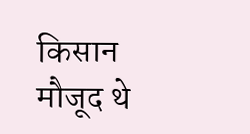किसान मौजूद थे